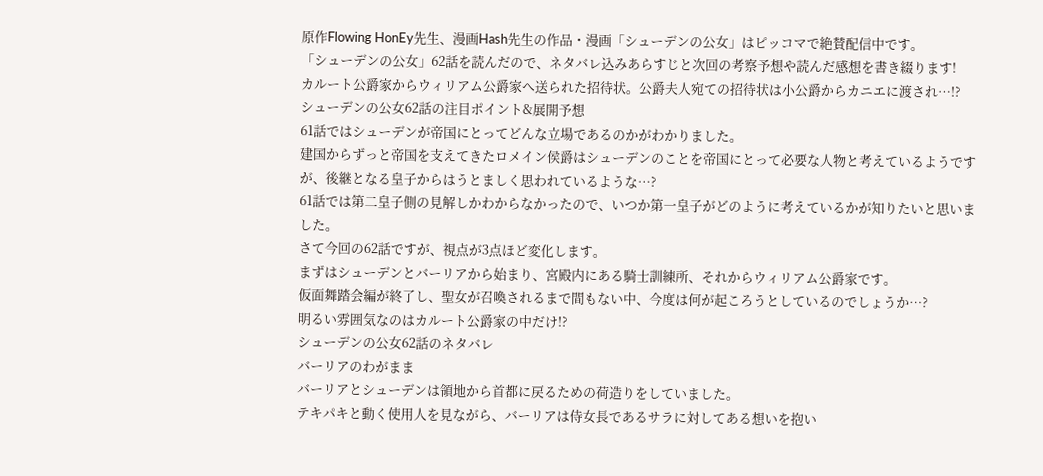原作Flowing HonEy先生、漫画Hash先生の作品・漫画「シューデンの公女」はピッコマで絶賛配信中です。
「シューデンの公女」62話を読んだので、ネタバレ込みあらすじと次回の考察予想や読んだ感想を書き綴ります!
カルート公爵家からウィリアム公爵家へ送られた招待状。公爵夫人宛ての招待状は小公爵からカニエに渡され…!?
シューデンの公女62話の注目ポイント&展開予想
61話ではシューデンが帝国にとってどんな立場であるのかがわかりました。
建国からずっと帝国を支えてきたロメイン侯爵はシューデンのことを帝国にとって必要な人物と考えているようですが、後継となる皇子からはうとましく思われているような…?
61話では第二皇子側の見解しかわからなかったので、いつか第一皇子がどのように考えているかが知りたいと思いました。
さて今回の62話ですが、視点が3点ほど変化します。
まずはシューデンとバーリアから始まり、宮殿内にある騎士訓練所、それからウィリアム公爵家です。
仮面舞踏会編が終了し、聖女が召喚されるまで間もない中、今度は何が起ころうとしているのでしょうか…?
明るい雰囲気なのはカルート公爵家の中だけ!?
シューデンの公女62話のネタバレ
バーリアのわがまま
バーリアとシューデンは領地から首都に戻るための荷造りをしていました。
テキパキと動く使用人を見ながら、バーリアは侍女長であるサラに対してある想いを抱い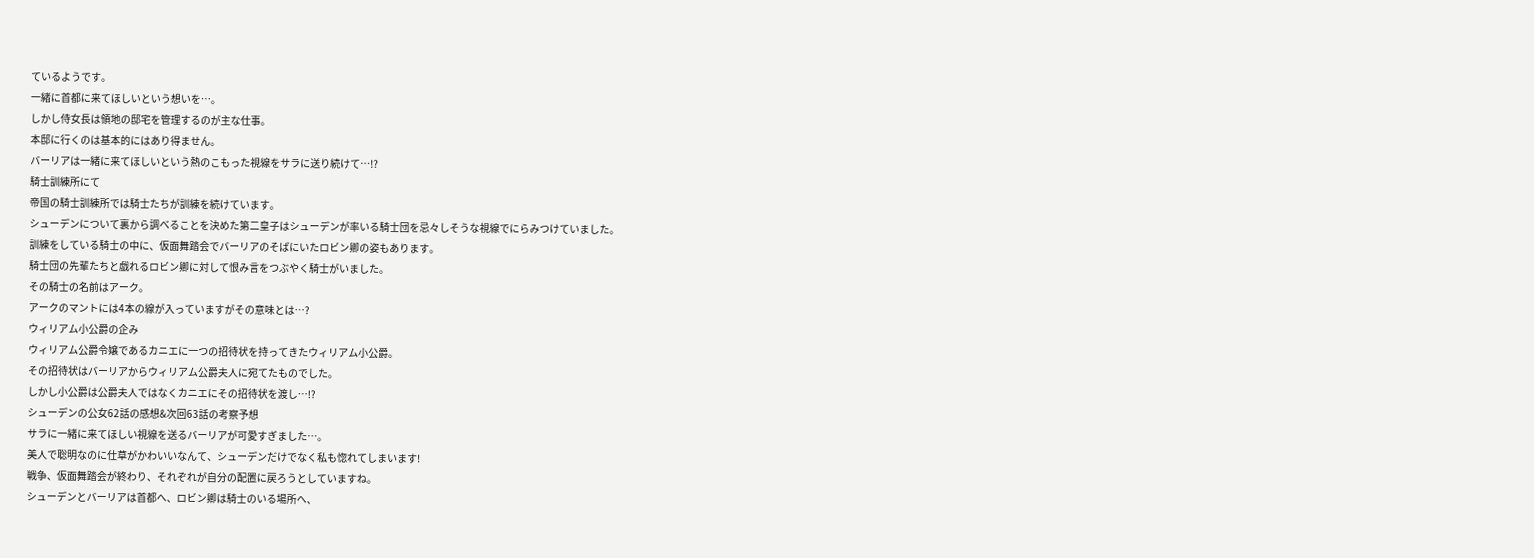ているようです。
一緒に首都に来てほしいという想いを…。
しかし侍女長は領地の邸宅を管理するのが主な仕事。
本邸に行くのは基本的にはあり得ません。
バーリアは一緒に来てほしいという熱のこもった視線をサラに送り続けて…!?
騎士訓練所にて
帝国の騎士訓練所では騎士たちが訓練を続けています。
シューデンについて裏から調べることを決めた第二皇子はシューデンが率いる騎士団を忌々しそうな視線でにらみつけていました。
訓練をしている騎士の中に、仮面舞踏会でバーリアのそばにいたロビン卿の姿もあります。
騎士団の先輩たちと戯れるロビン卿に対して恨み言をつぶやく騎士がいました。
その騎士の名前はアーク。
アークのマントには4本の線が入っていますがその意味とは…?
ウィリアム小公爵の企み
ウィリアム公爵令嬢であるカニエに一つの招待状を持ってきたウィリアム小公爵。
その招待状はバーリアからウィリアム公爵夫人に宛てたものでした。
しかし小公爵は公爵夫人ではなくカニエにその招待状を渡し…!?
シューデンの公女62話の感想&次回63話の考察予想
サラに一緒に来てほしい視線を送るバーリアが可愛すぎました…。
美人で聡明なのに仕草がかわいいなんて、シューデンだけでなく私も惚れてしまいます!
戦争、仮面舞踏会が終わり、それぞれが自分の配置に戻ろうとしていますね。
シューデンとバーリアは首都へ、ロビン卿は騎士のいる場所へ、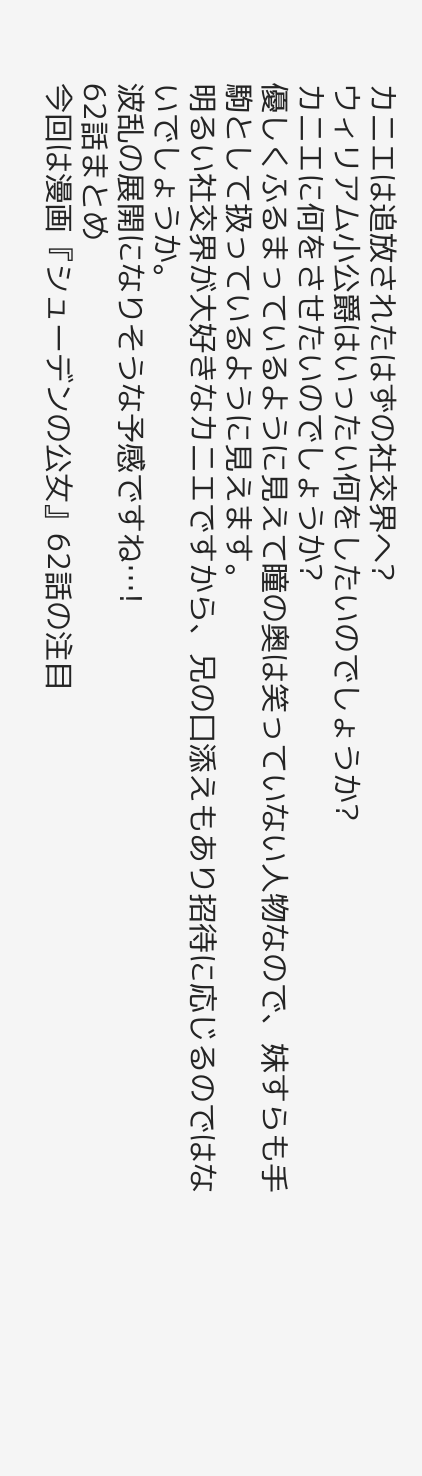カニエは追放されたはずの社交界へ?
ウィリアム小公爵はいったい何をしたいのでしょうか?
カニエに何をさせたいのでしょうか?
優しくふるまっているように見えて瞳の奥は笑っていない人物なので、妹すらも手駒として扱っているように見えます。
明るい社交界が大好きなカニエですから、兄の口添えもあり招待に応じるのではないでしょうか。
波乱の展開になりそうな予感ですね…!
62話まとめ
今回は漫画『シューデンの公女』62話の注目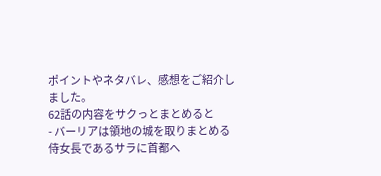ポイントやネタバレ、感想をご紹介しました。
62話の内容をサクっとまとめると
- バーリアは領地の城を取りまとめる侍女長であるサラに首都へ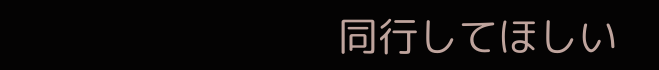同行してほしい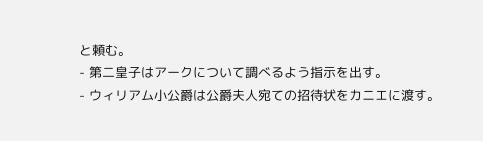と頼む。
- 第二皇子はアークについて調べるよう指示を出す。
- ウィリアム小公爵は公爵夫人宛ての招待状をカニエに渡す。